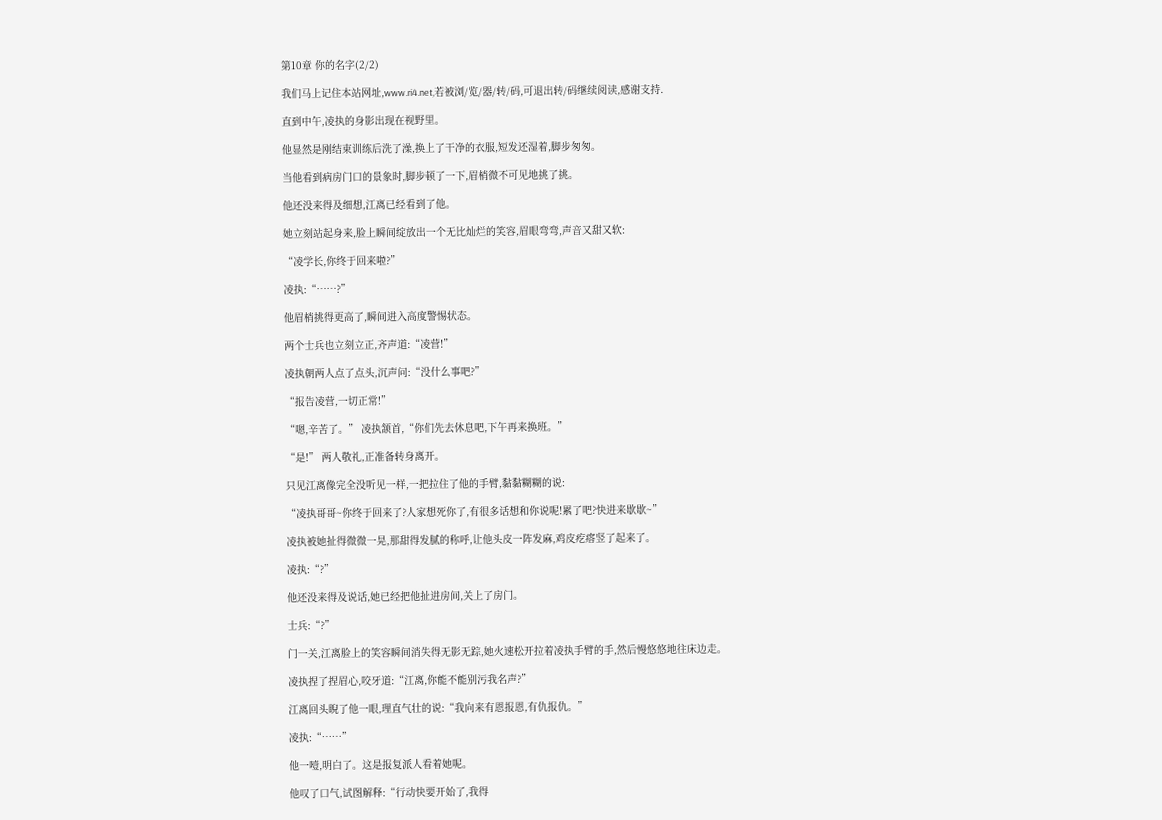第10章 你的名字(2/2)

我们马上记住本站网址,www.ri4.net,若被浏/览/器/转/码,可退出转/码继续阅读,感谢支持.

直到中午,凌执的身影出现在视野里。

他显然是刚结束训练后洗了澡,换上了干净的衣服,短发还湿着,脚步匆匆。

当他看到病房门口的景象时,脚步顿了一下,眉梢微不可见地挑了挑。

他还没来得及细想,江离已经看到了他。

她立刻站起身来,脸上瞬间绽放出一个无比灿烂的笑容,眉眼弯弯,声音又甜又软:

“凌学长,你终于回来啦?”

凌执:“……?”

他眉梢挑得更高了,瞬间进入高度警惕状态。

两个士兵也立刻立正,齐声道:“凌营!”

凌执朝两人点了点头,沉声问:“没什么事吧?”

“报告凌营,一切正常!”

“嗯,辛苦了。” 凌执颔首,“你们先去休息吧,下午再来换班。”

“是!” 两人敬礼,正准备转身离开。

只见江离像完全没听见一样,一把拉住了他的手臂,黏黏糊糊的说:

“凌执哥哥~你终于回来了?人家想死你了,有很多话想和你说呢!累了吧?快进来歇歇~”

凌执被她扯得微微一晃,那甜得发腻的称呼,让他头皮一阵发麻,鸡皮疙瘩竖了起来了。

凌执:“?”

他还没来得及说话,她已经把他扯进房间,关上了房门。

士兵:“?”

门一关,江离脸上的笑容瞬间消失得无影无踪,她火速松开拉着凌执手臂的手,然后慢悠悠地往床边走。

凌执捏了捏眉心,咬牙道:“江离,你能不能别污我名声?”

江离回头睨了他一眼,理直气壮的说:“我向来有恩报恩,有仇报仇。”

凌执:“……”

他一噎,明白了。这是报复派人看着她呢。

他叹了口气,试图解释:“行动快要开始了,我得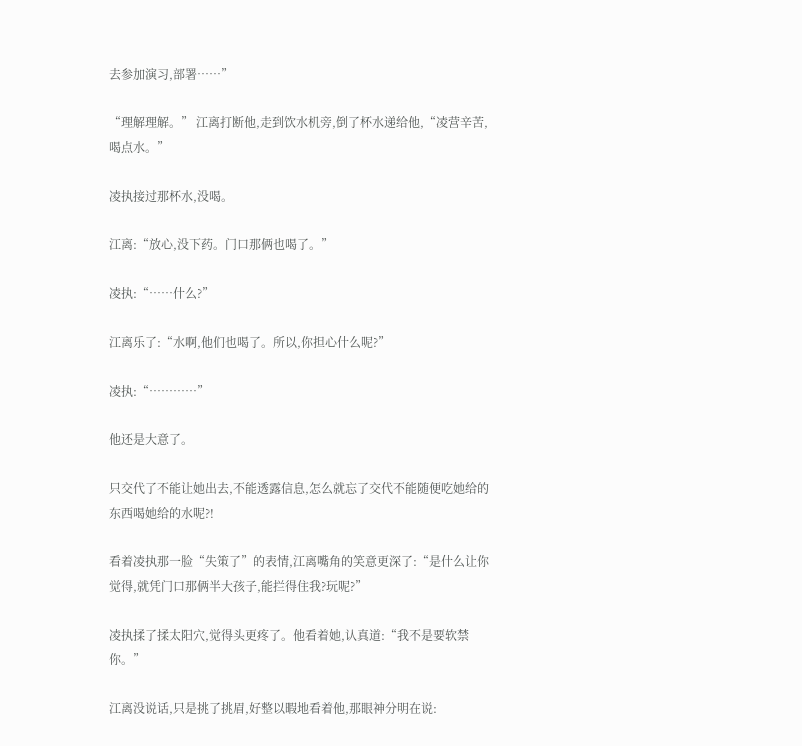去参加演习,部署……”

“理解理解。” 江离打断他,走到饮水机旁,倒了杯水递给他,“凌营辛苦,喝点水。”

凌执接过那杯水,没喝。

江离:“放心,没下药。门口那俩也喝了。”

凌执:“……什么?”

江离乐了:“水啊,他们也喝了。所以,你担心什么呢?”

凌执:“…………”

他还是大意了。

只交代了不能让她出去,不能透露信息,怎么就忘了交代不能随便吃她给的东西喝她给的水呢?!

看着凌执那一脸“失策了”的表情,江离嘴角的笑意更深了:“是什么让你觉得,就凭门口那俩半大孩子,能拦得住我?玩呢?”

凌执揉了揉太阳穴,觉得头更疼了。他看着她,认真道:“我不是要软禁你。”

江离没说话,只是挑了挑眉,好整以暇地看着他,那眼神分明在说: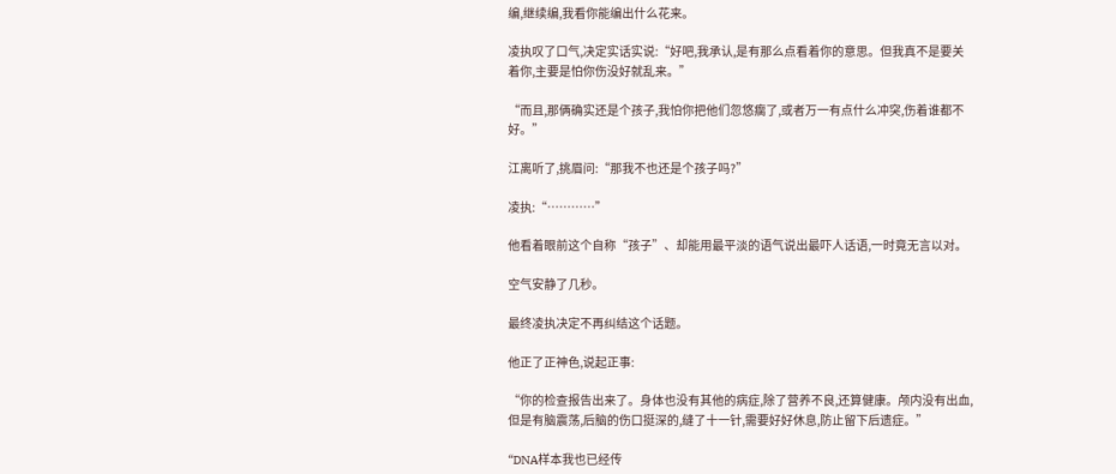编,继续编,我看你能编出什么花来。

凌执叹了口气,决定实话实说:“好吧,我承认,是有那么点看着你的意思。但我真不是要关着你,主要是怕你伤没好就乱来。”

“而且,那俩确实还是个孩子,我怕你把他们忽悠瘸了,或者万一有点什么冲突,伤着谁都不好。”

江离听了,挑眉问:“那我不也还是个孩子吗?”

凌执:“…………”

他看着眼前这个自称“孩子”、却能用最平淡的语气说出最吓人话语,一时竟无言以对。

空气安静了几秒。

最终凌执决定不再纠结这个话题。

他正了正神色,说起正事:

“你的检查报告出来了。身体也没有其他的病症,除了营养不良,还算健康。颅内没有出血,但是有脑震荡,后脑的伤口挺深的,缝了十一针,需要好好休息,防止留下后遗症。”

“DNA样本我也已经传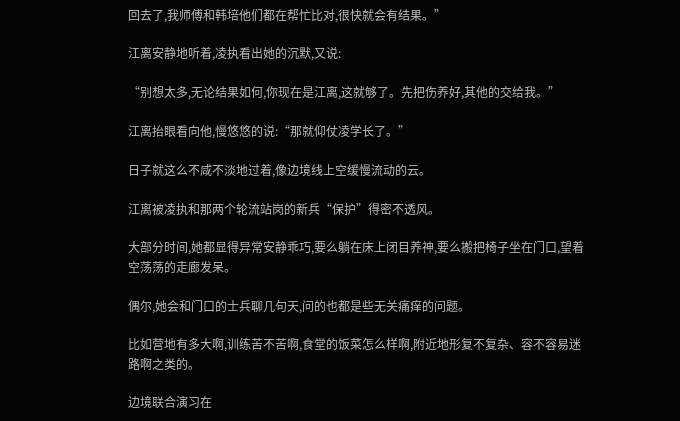回去了,我师傅和韩培他们都在帮忙比对,很快就会有结果。”

江离安静地听着,凌执看出她的沉默,又说:

“别想太多,无论结果如何,你现在是江离,这就够了。先把伤养好,其他的交给我。”

江离抬眼看向他,慢悠悠的说:“那就仰仗凌学长了。”

日子就这么不咸不淡地过着,像边境线上空缓慢流动的云。

江离被凌执和那两个轮流站岗的新兵“保护”得密不透风。

大部分时间,她都显得异常安静乖巧,要么躺在床上闭目养神,要么搬把椅子坐在门口,望着空荡荡的走廊发呆。

偶尔,她会和门口的士兵聊几句天,问的也都是些无关痛痒的问题。

比如营地有多大啊,训练苦不苦啊,食堂的饭菜怎么样啊,附近地形复不复杂、容不容易迷路啊之类的。

边境联合演习在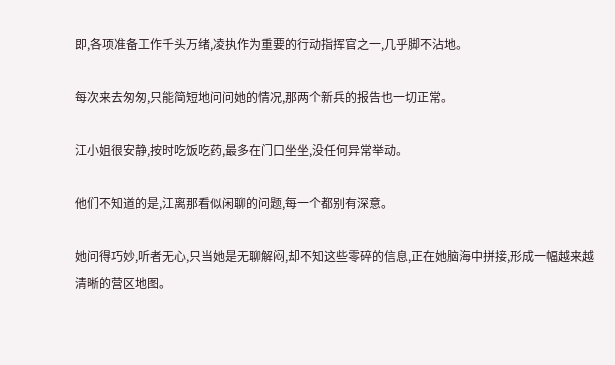即,各项准备工作千头万绪,凌执作为重要的行动指挥官之一,几乎脚不沾地。

每次来去匆匆,只能简短地问问她的情况,那两个新兵的报告也一切正常。

江小姐很安静,按时吃饭吃药,最多在门口坐坐,没任何异常举动。

他们不知道的是,江离那看似闲聊的问题,每一个都别有深意。

她问得巧妙,听者无心,只当她是无聊解闷,却不知这些零碎的信息,正在她脑海中拼接,形成一幅越来越清晰的营区地图。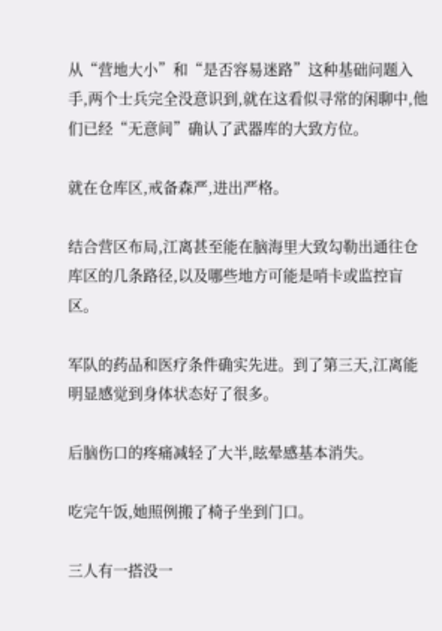从“营地大小”和“是否容易迷路”这种基础问题入手,两个士兵完全没意识到,就在这看似寻常的闲聊中,他们已经“无意间”确认了武器库的大致方位。

就在仓库区,戒备森严,进出严格。

结合营区布局,江离甚至能在脑海里大致勾勒出通往仓库区的几条路径,以及哪些地方可能是哨卡或监控盲区。

军队的药品和医疗条件确实先进。到了第三天,江离能明显感觉到身体状态好了很多。

后脑伤口的疼痛减轻了大半,眩晕感基本消失。

吃完午饭,她照例搬了椅子坐到门口。

三人有一搭没一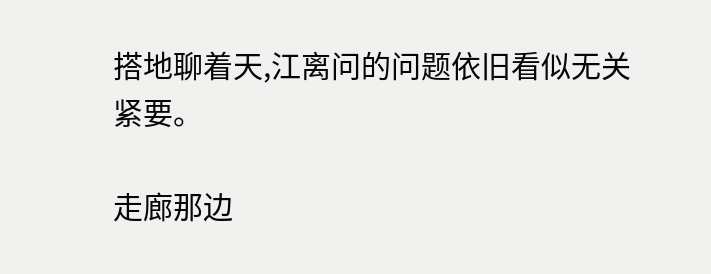搭地聊着天,江离问的问题依旧看似无关紧要。

走廊那边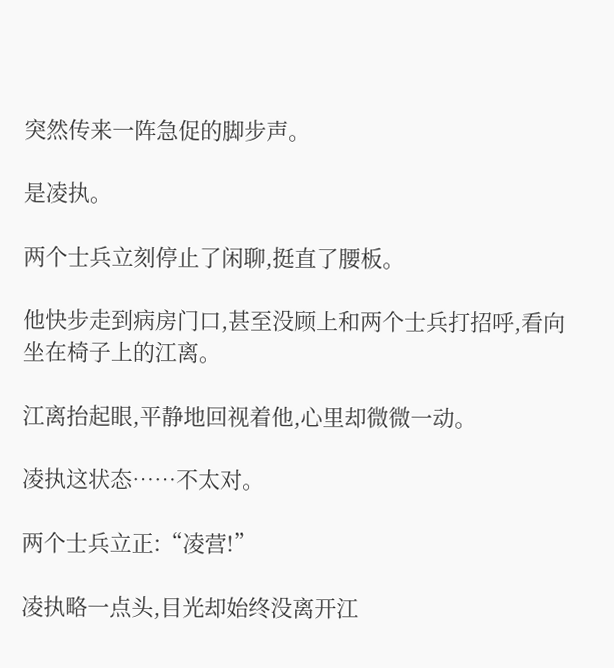突然传来一阵急促的脚步声。

是凌执。

两个士兵立刻停止了闲聊,挺直了腰板。

他快步走到病房门口,甚至没顾上和两个士兵打招呼,看向坐在椅子上的江离。

江离抬起眼,平静地回视着他,心里却微微一动。

凌执这状态……不太对。

两个士兵立正:“凌营!”

凌执略一点头,目光却始终没离开江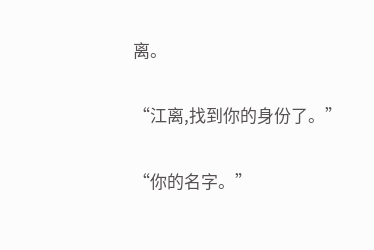离。

“江离,找到你的身份了。”

“你的名字。”